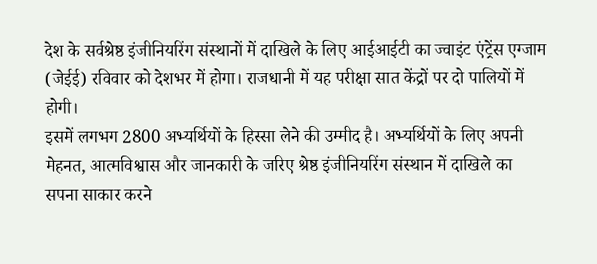देश के सर्वश्रेष्ठ इंजीनियरिंग संस्थानों में दाखिले के लिए आईआईटी का ज्वाइंट एंट्रेंस एग्जाम (जेईई) रविवार को देशभर में होगा। राजधानी में यह परीक्षा सात केंद्रों पर दो पालियों में होगी।
इसमें लगभग 2800 अभ्यर्थियों के हिस्सा लेने की उम्मीद है। अभ्यर्थियों के लिए अपनी मेहनत, आत्मविश्वास और जानकारी के जरिए श्रेष्ठ इंजीनियरिंग संस्थान में दाखिले का सपना साकार करने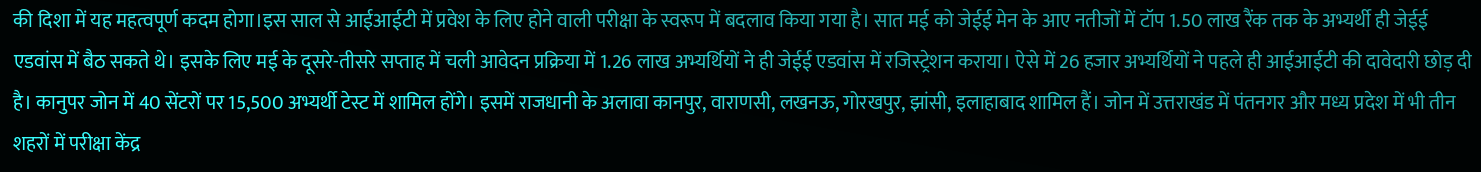की दिशा में यह महत्वपूर्ण कदम होगा।इस साल से आईआईटी में प्रवेश के लिए होने वाली परीक्षा के स्वरूप में बदलाव किया गया है। सात मई को जेईई मेन के आए नतीजों में टॉप 1.50 लाख रैंक तक के अभ्यर्थी ही जेईई एडवांस में बैठ सकते थे। इसके लिए मई के दूसरे-तीसरे सप्ताह में चली आवेदन प्रक्रिया में 1.26 लाख अभ्यर्थियों ने ही जेईई एडवांस में रजिस्ट्रेशन कराया। ऐसे में 26 हजार अभ्यर्थियों ने पहले ही आईआईटी की दावेदारी छोड़ दी है। कानुपर जोन में 40 सेंटरों पर 15,500 अभ्यर्थी टेस्ट में शामिल होंगे। इसमें राजधानी के अलावा कानपुर, वाराणसी, लखनऊ, गोरखपुर, झांसी, इलाहाबाद शामिल हैं। जोन में उत्तराखंड में पंतनगर और मध्य प्रदेश में भी तीन शहरों में परीक्षा केंद्र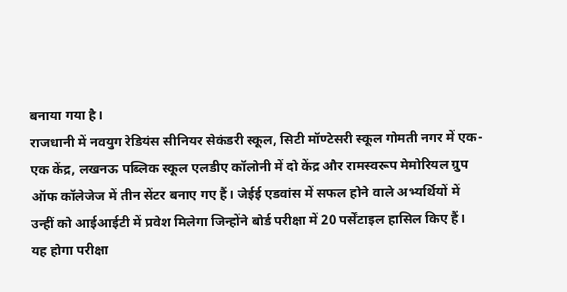बनाया गया है।
राजधानी में नवयुग रेडियंस सीनियर सेकंडरी स्कूल, सिटी मॉण्टेसरी स्कूल गोमती नगर में एक-एक केंद्र, लखनऊ पब्लिक स्कूल एलडीए कॉलोनी में दो केंद्र और रामस्वरूप मेमोरियल ग्रुप ऑफ कॉलेजेज में तीन सेंटर बनाए गए हैं। जेईई एडवांस में सफल होने वाले अभ्यर्थियों में उन्हीं को आईआईटी में प्रवेश मिलेगा जिन्होंने बोर्ड परीक्षा में 20 पर्सेंटाइल हासिल किए हैं।
यह होगा परीक्षा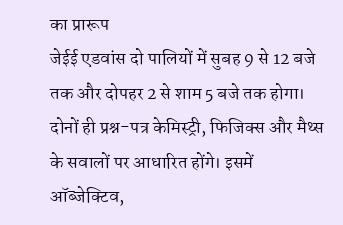का प्रारूप
जेईई एडवांस दो पालियों में सुबह 9 से 12 बजे तक और दोपहर 2 से शाम 5 बजे तक होगा। दोनों ही प्रश्न-पत्र केमिस्ट्री, फिजिक्स और मैथ्स के सवालों पर आधारित होंगे। इसमें ऑब्जेक्टिव,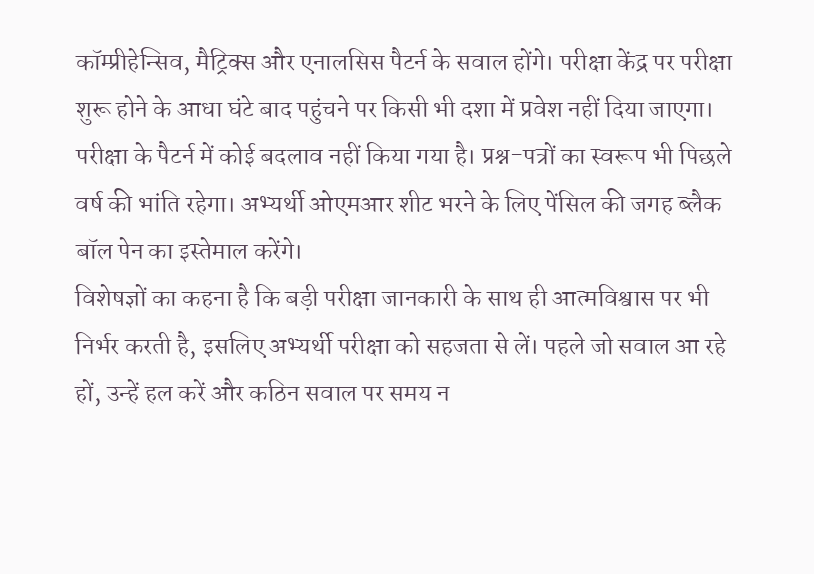कॉम्प्रीहेन्सिव, मैट्रिक्स और एनालसिस पैटर्न के सवाल होंगे। परीक्षा केंद्र पर परीक्षा शुरू होने के आधा घंटे बाद पहुंचने पर किसी भी दशा में प्रवेश नहीं दिया जाएगा। परीक्षा के पैटर्न में कोई बदलाव नहीं किया गया है। प्रश्न-पत्रों का स्वरूप भी पिछले वर्ष की भांति रहेगा। अभ्यर्थी ओएमआर शीट भरने के लिए पेंसिल की जगह ब्लैक बॉल पेन का इस्तेमाल करेंगे।
विशेषज्ञों का कहना है कि बड़ी परीक्षा जानकारी के साथ ही आत्मविश्वास पर भी निर्भर करती है, इसलिए अभ्यर्थी परीक्षा को सहजता से लें। पहले जो सवाल आ रहे हों, उन्हें हल करें और कठिन सवाल पर समय न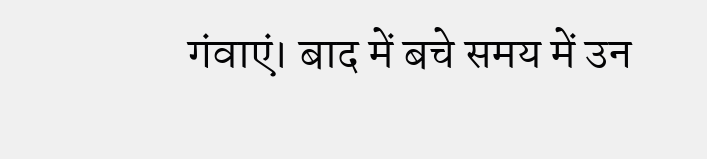गंवाएं। बाद में बचे समय में उन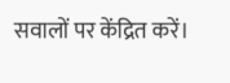सवालों पर केंद्रित करें।